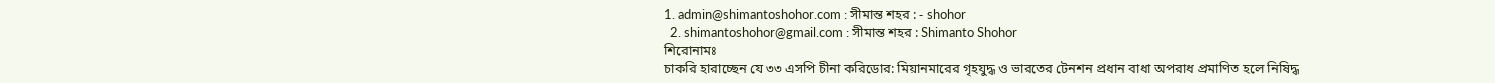1. admin@shimantoshohor.com : সীমান্ত শহর : - shohor
  2. shimantoshohor@gmail.com : সীমান্ত শহর : Shimanto Shohor
শিরোনামঃ
চাকরি হারাচ্ছেন যে ৩৩ এসপি চীনা করিডোর: মিয়ানমারের গৃহযুদ্ধ ও ভারতের টেনশন প্রধান বাধা অপরাধ প্রমাণিত হলে নিষিদ্ধ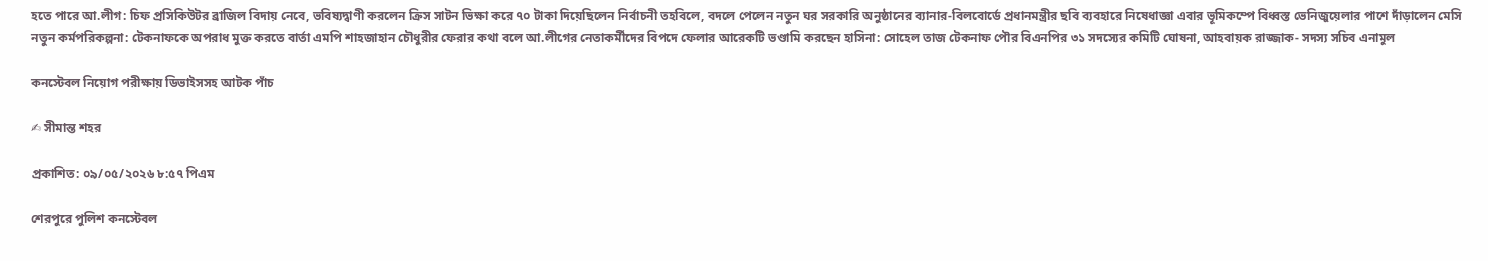হতে পারে আ.লীগ: চিফ প্রসিকিউটর ব্রাজিল বিদায় নেবে, ভবিষ্যদ্বাণী করলেন ক্রিস সাটন ভিক্ষা করে ৭০ টাকা দিয়েছিলেন নির্বাচনী তহবিলে, বদলে পেলেন নতুন ঘর সরকারি অনুষ্ঠানের ব্যানার-বিলবোর্ডে প্রধানমন্ত্রীর ছবি ব্যবহারে নিষেধাজ্ঞা এবার ভূমিকম্পে বিধ্বস্ত ভেনিজুয়েলার পাশে দাঁড়ালেন মেসি নতুন কর্মপরিকল্পনা: টেকনাফকে অপরাধ মুক্ত করতে বার্তা এমপি শাহজাহান চৌধুরীর ফেরার কথা বলে আ.লীগের নেতাকর্মীদের বিপদে ফেলার আরেকটি ভণ্ডামি করছেন হাসিনা: সোহেল তাজ টেকনাফ পৌর বিএনপির ৩১ সদস্যের কমিটি ঘোষনা, আহবায়ক রাজ্জাক- সদস্য সচিব এনামুল

কনস্টেবল নিয়োগ পরীক্ষায় ডিভাইসসহ আটক পাঁচ

✍ সীমান্ত শহর

প্রকাশিত: ০৯/০৫/২০২৬ ৮:৫৭ পিএম

শেরপুরে পুলিশ কনস্টেবল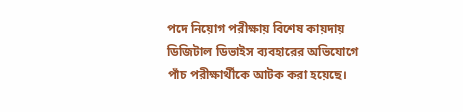পদে নিয়োগ পরীক্ষায় বিশেষ কায়দায় ডিজিটাল ডিভাইস ব্যবহারের অভিযোগে পাঁচ পরীক্ষার্থীকে আটক করা হয়েছে।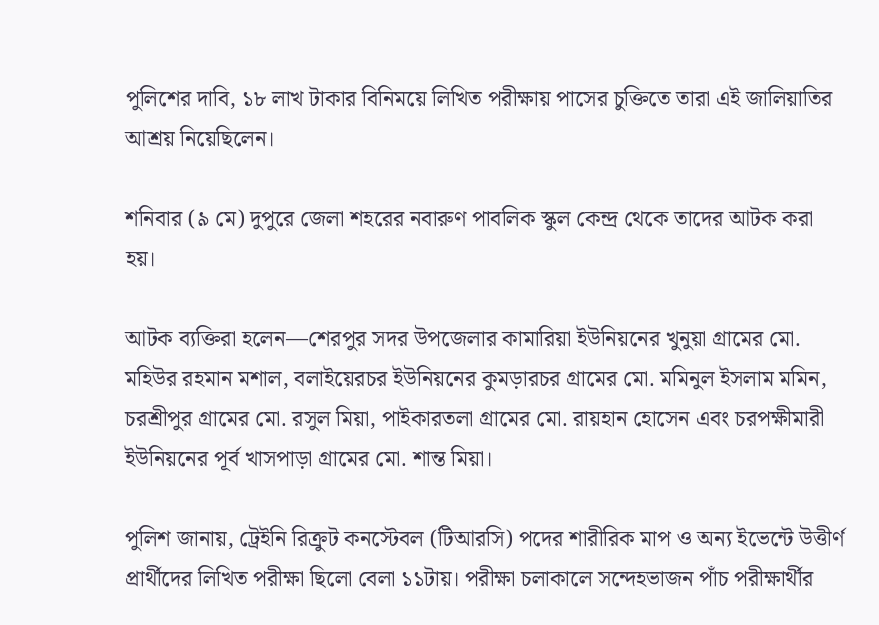পুলিশের দাবি, ১৮ লাখ টাকার বিনিময়ে লিখিত পরীক্ষায় পাসের চুক্তিতে তারা এই জালিয়াতির আশ্রয় নিয়েছিলেন।

শনিবার (৯ মে) দুপুরে জেলা শহরের নবারুণ পাবলিক স্কুল কেন্দ্র থেকে তাদের আটক করা হয়।

আটক ব্যক্তিরা হলেন—শেরপুর সদর উপজেলার কামারিয়া ইউনিয়নের খুনুয়া গ্রামের মো. মহিউর রহমান মশাল, বলাইয়েরচর ইউনিয়নের কুমড়ারচর গ্রামের মো. মমিনুল ইসলাম মমিন, চরশ্রীপুর গ্রামের মো. রসুল মিয়া, পাইকারতলা গ্রামের মো. রায়হান হোসেন এবং চরপক্ষীমারী ইউনিয়নের পূর্ব খাসপাড়া গ্রামের মো. শান্ত মিয়া।

পুলিশ জানায়, ট্রেইনি রিক্রুট কনস্টেবল (টিআরসি) পদের শারীরিক মাপ ও অন্য ইভেন্টে উত্তীর্ণ প্রার্থীদের লিখিত পরীক্ষা ছিলো বেলা ১১টায়। পরীক্ষা চলাকালে সন্দেহভাজন পাঁচ পরীক্ষার্থীর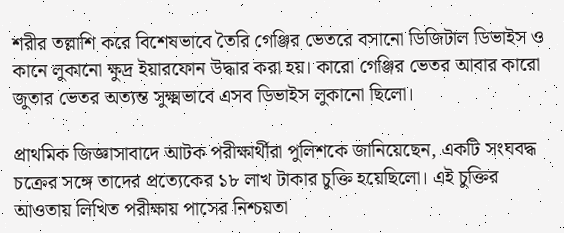শরীর তল্লাশি করে বিশেষভাবে তৈরি গেঞ্জির ভেতরে বসানো ডিজিটাল ডিভাইস ও কানে লুকানো ক্ষুদ্র ইয়ারফোন উদ্ধার করা হয়। কারো গেঞ্জির ভেতর আবার কারো জুতার ভেতর অত্যন্ত সুক্ষ্মভাবে এসব ডিভাইস লুকানো ছিলো।

প্রাথমিক জিজ্ঞাসাবাদে আটক পরীক্ষার্থীরা পুলিশকে জানিয়েছেন, একটি সংঘবদ্ধ চক্রের সঙ্গে তাদের প্রত্যেকের ১৮ লাখ টাকার চুক্তি হয়েছিলো। এই চুক্তির আওতায় লিখিত পরীক্ষায় পাসের নিশ্চয়তা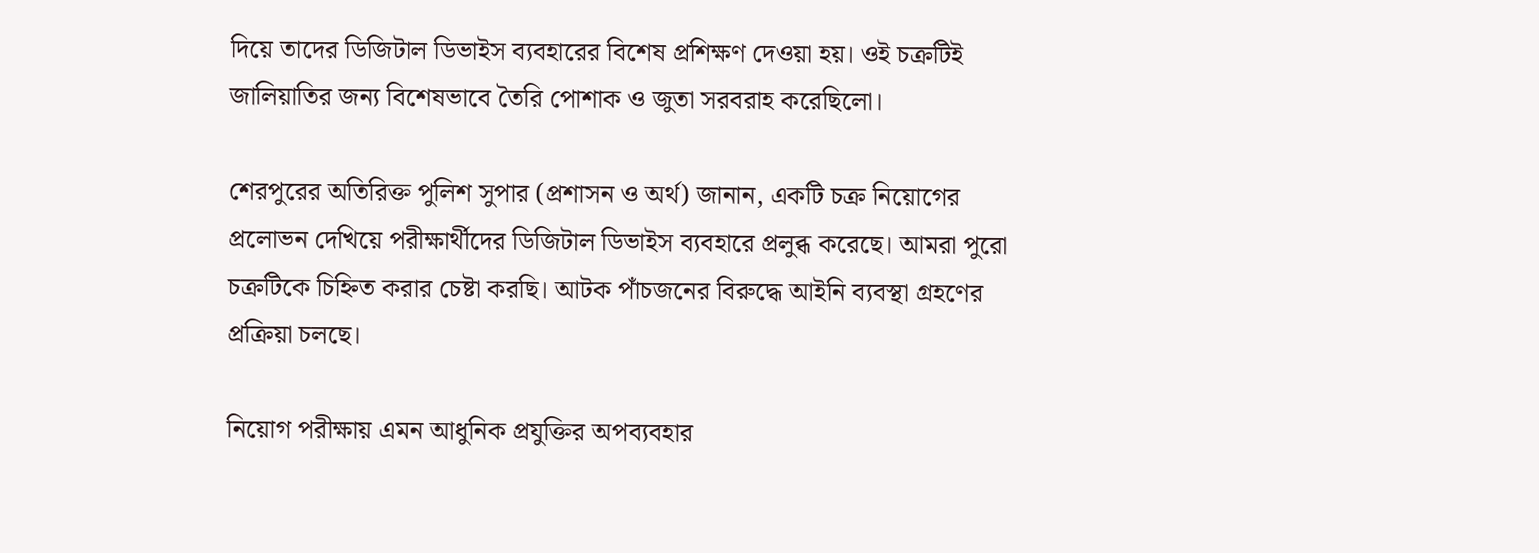দিয়ে তাদের ডিজিটাল ডিভাইস ব্যবহারের বিশেষ প্রশিক্ষণ দেওয়া হয়। ওই চক্রটিই জালিয়াতির জন্য বিশেষভাবে তৈরি পোশাক ও জুতা সরবরাহ করেছিলো।

শেরপুরের অতিরিক্ত পুলিশ সুপার (প্রশাসন ও অর্থ) জানান, একটি চক্র নিয়োগের প্রলোভন দেখিয়ে পরীক্ষার্থীদের ডিজিটাল ডিভাইস ব্যবহারে প্রলুব্ধ করেছে। আমরা পুরো চক্রটিকে চিহ্নিত করার চেষ্টা করছি। আটক পাঁচজনের বিরুদ্ধে আইনি ব্যবস্থা গ্রহণের প্রক্রিয়া চলছে।

নিয়োগ পরীক্ষায় এমন আধুনিক প্রযুক্তির অপব্যবহার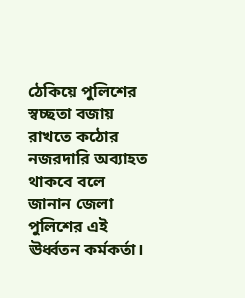ঠেকিয়ে পুলিশের স্বচ্ছতা বজায় রাখতে কঠোর নজরদারি অব্যাহত থাকবে বলে জানান জেলা পুলিশের এই ঊর্ধ্বতন কর্মকর্তা।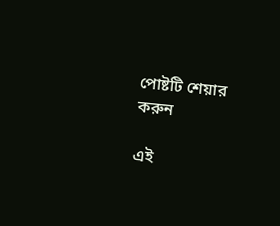পোষ্টটি শেয়ার করুন

এই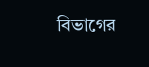বিভাগের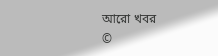আরো খবর
©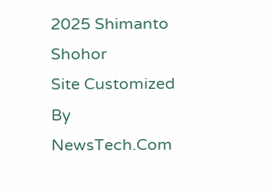2025 Shimanto Shohor
Site Customized By NewsTech.Com